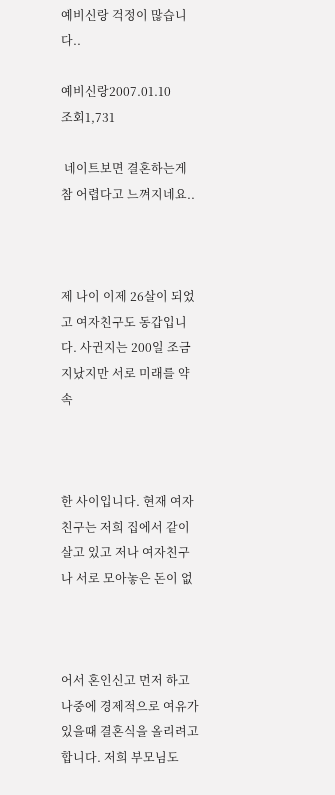예비신랑 걱정이 많습니다..

예비신랑2007.01.10
조회1,731

 네이트보면 결혼하는게 참 어렵다고 느껴지네요..



제 나이 이제 26살이 되었고 여자친구도 동갑입니다. 사귄지는 200일 조금 지났지만 서로 미래를 약속



한 사이입니다. 현재 여자친구는 저희 집에서 같이 살고 있고 저나 여자친구나 서로 모아놓은 돈이 없



어서 혼인신고 먼저 하고 나중에 경제적으로 여유가 있을때 결혼식을 올리려고 합니다. 저희 부모님도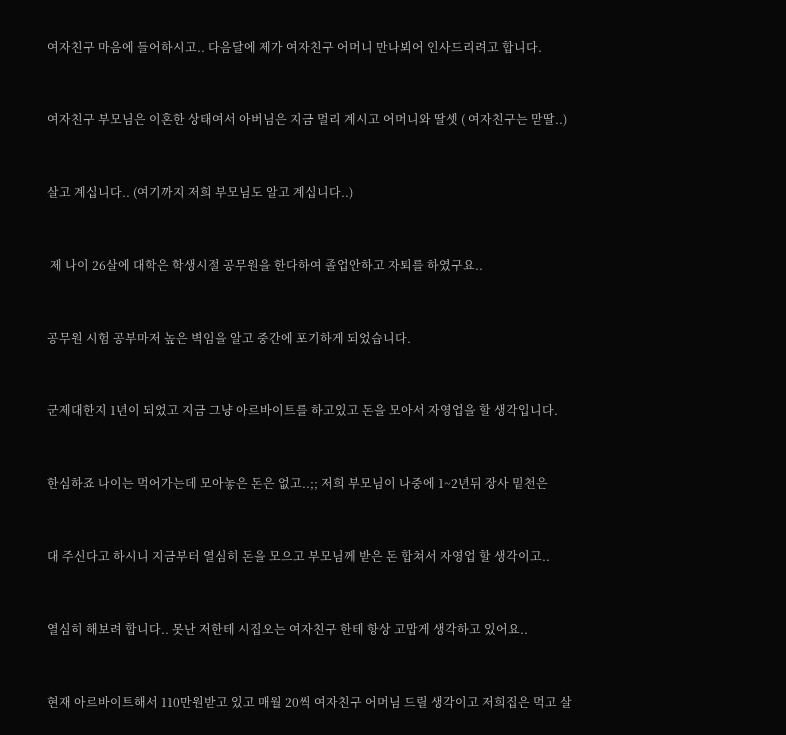여자친구 마음에 들어하시고.. 다음달에 제가 여자친구 어머니 만나뵈어 인사드리려고 합니다.



여자친구 부모님은 이혼한 상태여서 아버님은 지금 멀리 계시고 어머니와 딸셋 ( 여자친구는 맏딸..)



살고 계십니다.. (여기까지 저희 부모님도 알고 계십니다..)



 제 나이 26살에 대학은 학생시절 공무원을 한다하여 졸업안하고 자퇴를 하였구요..



공무원 시험 공부마저 높은 벽임을 알고 중간에 포기하게 되었습니다.



군제대한지 1년이 되었고 지금 그냥 아르바이트를 하고있고 돈을 모아서 자영업을 할 생각입니다.



한심하죠 나이는 먹어가는데 모아놓은 돈은 없고..;; 저희 부모님이 나중에 1~2년뒤 장사 밑천은



대 주신다고 하시니 지금부터 열심히 돈을 모으고 부모님께 받은 돈 합쳐서 자영업 할 생각이고..



열심히 해보려 합니다.. 못난 저한테 시집오는 여자친구 한테 항상 고맙게 생각하고 있어요..



현재 아르바이트해서 110만원받고 있고 매월 20씩 여자친구 어머님 드릴 생각이고 저희집은 먹고 살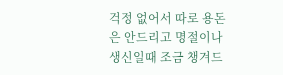걱정 없어서 따로 용돈은 안드리고 명절이나 생신일때 조금 챙겨드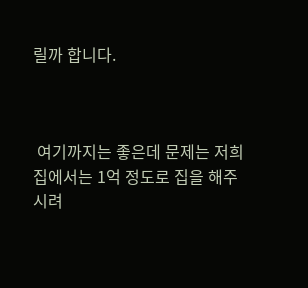릴까 합니다.



 여기까지는 좋은데 문제는 저희 집에서는 1억 정도로 집을 해주시려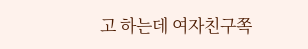고 하는데 여자친구쪽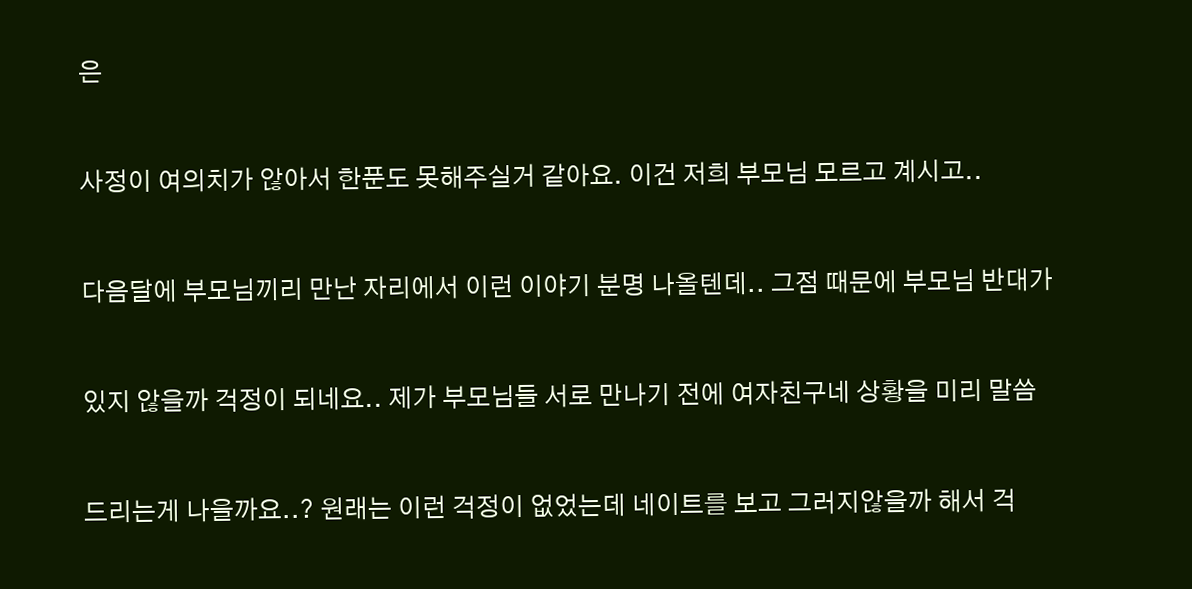은



사정이 여의치가 않아서 한푼도 못해주실거 같아요. 이건 저희 부모님 모르고 계시고..



다음달에 부모님끼리 만난 자리에서 이런 이야기 분명 나올텐데.. 그점 때문에 부모님 반대가



있지 않을까 걱정이 되네요.. 제가 부모님들 서로 만나기 전에 여자친구네 상황을 미리 말씀



드리는게 나을까요..? 원래는 이런 걱정이 없었는데 네이트를 보고 그러지않을까 해서 걱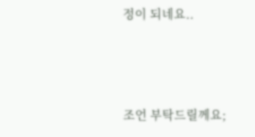정이 되네요..



조언 부탁드릴께요;